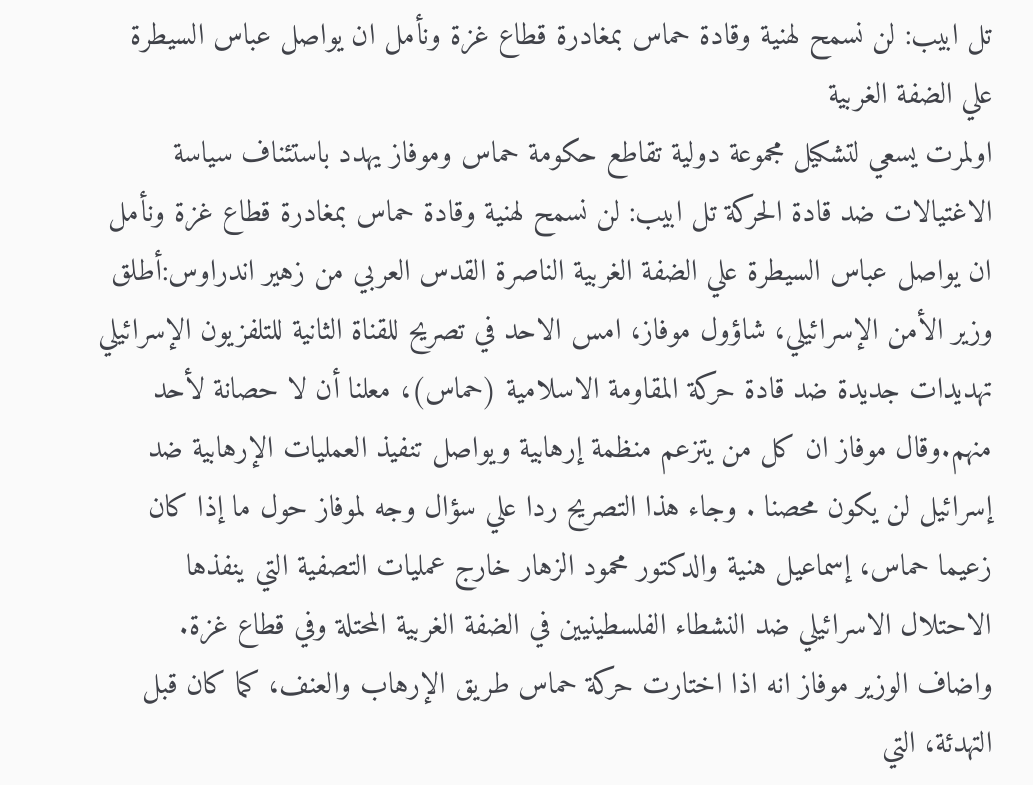تل ابيب: لن نسمح لهنية وقادة حماس بمغادرة قطاع غزة ونأمل ان يواصل عباس السيطرة علي الضفة الغربية
اولمرت يسعي لتشكيل مجموعة دولية تقاطع حكومة حماس وموفاز يهدد باستئناف سياسة الاغتيالات ضد قادة الحركة تل ابيب: لن نسمح لهنية وقادة حماس بمغادرة قطاع غزة ونأمل ان يواصل عباس السيطرة علي الضفة الغربية الناصرة القدس العربي من زهير اندراوس:أطلق وزير الأمن الإسرائيلي، شاؤول موفاز، امس الاحد في تصريح للقناة الثانية للتلفزيون الإسرائيلي تهديدات جديدة ضد قادة حركة المقاومة الاسلامية (حماس)، معلنا أن لا حصانة لأحد منهم.وقال موفاز ان كل من يتزعم منظمة إرهابية ويواصل تنفيذ العمليات الإرهابية ضد إسرائيل لن يكون محصنا . وجاء هذا التصريح ردا علي سؤال وجه لموفاز حول ما إذا كان زعيما حماس، إسماعيل هنية والدكتور محمود الزهار خارج عمليات التصفية التي ينفذها الاحتلال الاسرائيلي ضد النشطاء الفلسطينيين في الضفة الغربية المحتلة وفي قطاع غزة. واضاف الوزير موفاز انه اذا اختارت حركة حماس طريق الإرهاب والعنف، كما كان قبل التهدئة، التي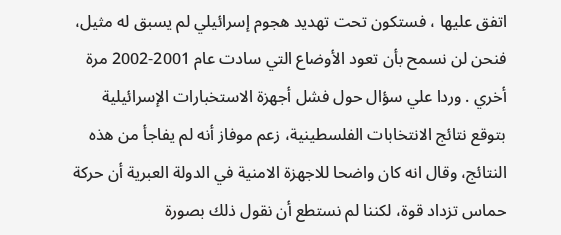اتفق عليها ، فستكون تحت تهديد هجوم إسرائيلي لم يسبق له مثيل، فنحن لن نسمح بأن تعود الأوضاع التي سادت عام 2001-2002 مرة أخري . وردا علي سؤال حول فشل أجهزة الاستخبارات الإسرائيلية بتوقع نتائج الانتخابات الفلسطينية، زعم موفاز أنه لم يفاجأ من هذه النتائج، وقال انه كان واضحا للاجهزة الامنية في الدولة العبرية أن حركة حماس تزداد قوة، لكننا لم نستطع أن نقول ذلك بصورة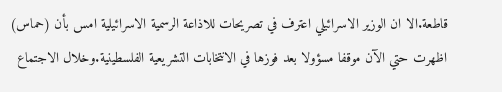قاطعة.الا ان الوزير الاسرائيلي اعترف في تصريحات للاذاعة الرسمية الاسرائيلية امس بأن (حماس) اظهرت حتي الآن موقفا مسؤولا بعد فوزها في الانتخابات التشريعية الفلسطينية.وخلال الاجتماع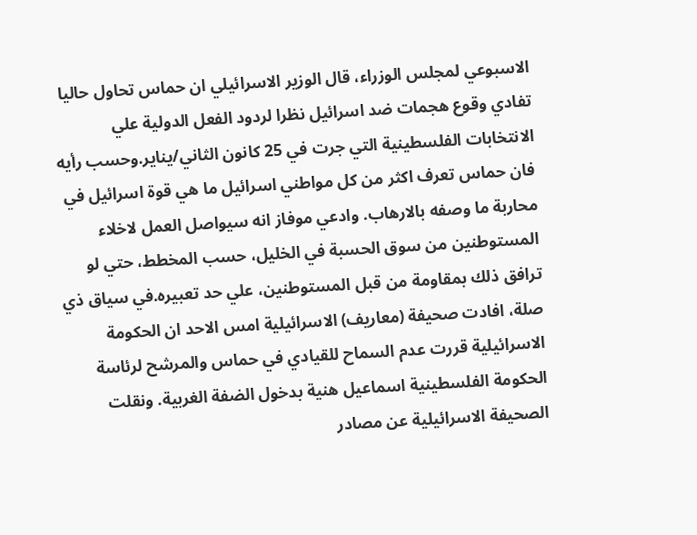الاسبوعي لمجلس الوزراء، قال الوزير الاسرائيلي ان حماس تحاول حاليا تفادي وقوع هجمات ضد اسرائيل نظرا لردود الفعل الدولية علي الانتخابات الفلسطينية التي جرت في 25 كانون الثاني/يناير.وحسب رأيه فان حماس تعرف اكثر من كل مواطني اسرائيل ما هي قوة اسرائيل في محاربة ما وصفه بالارهاب. وادعي موفاز انه سيواصل العمل لاخلاء المستوطنين من سوق الحسبة في الخليل، حسب المخطط، حتي لو ترافق ذلك بمقاومة من قبل المستوطنين، علي حد تعبيره.في سياق ذي صلة، افادت صحيفة (معاريف) الاسرائيلية امس الاحد ان الحكومة الاسرائيلية قررت عدم السماح للقيادي في حماس والمرشح لرئاسة الحكومة الفلسطينية اسماعيل هنية بدخول الضفة الغربية. ونقلت الصحيفة الاسرائيلية عن مصادر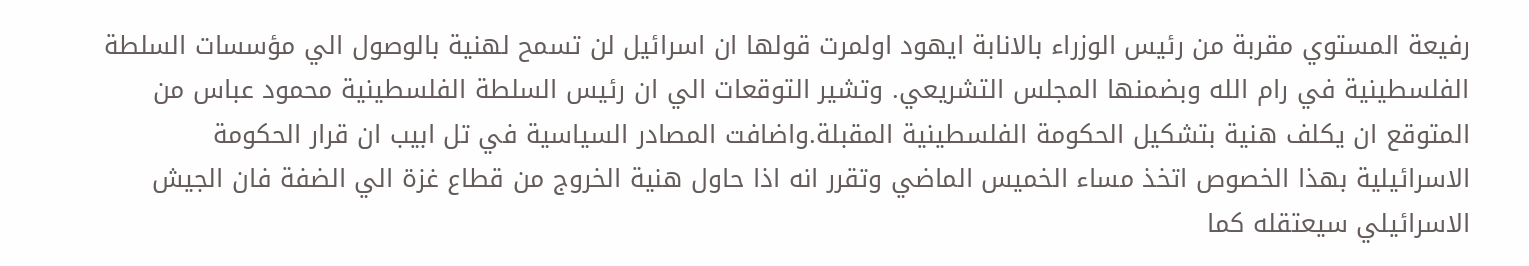رفيعة المستوي مقربة من رئيس الوزراء بالانابة ايهود اولمرت قولها ان اسرائيل لن تسمح لهنية بالوصول الي مؤسسات السلطة الفلسطينية في رام الله وبضمنها المجلس التشريعي. وتشير التوقعات الي ان رئيس السلطة الفلسطينية محمود عباس من المتوقع ان يكلف هنية بتشكيل الحكومة الفلسطينية المقبلة.واضافت المصادر السياسية في تل ابيب ان قرار الحكومة الاسرائيلية بهذا الخصوص اتخذ مساء الخميس الماضي وتقرر انه اذا حاول هنية الخروج من قطاع غزة الي الضفة فان الجيش الاسرائيلي سيعتقله كما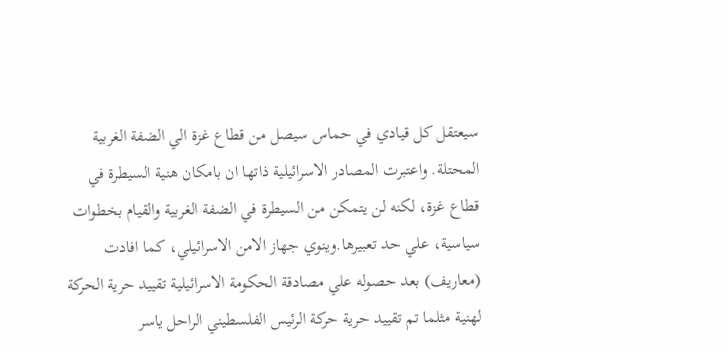سيعتقل كل قيادي في حماس سيصل من قطاع غزة الي الضفة الغربية المحتلة. واعتبرت المصادر الاسرائيلية ذاتها ان بامكان هنية السيطرة في قطاع غزة، لكنه لن يتمكن من السيطرة في الضفة الغربية والقيام بخطوات سياسية، علي حد تعبيرها.وينوي جهاز الامن الاسرائيلي، كما افادت (معاريف) بعد حصوله علي مصادقة الحكومة الاسرائيلية تقييد حرية الحركة لهنية مثلما تم تقييد حرية حركة الرئيس الفلسطيني الراحل ياسر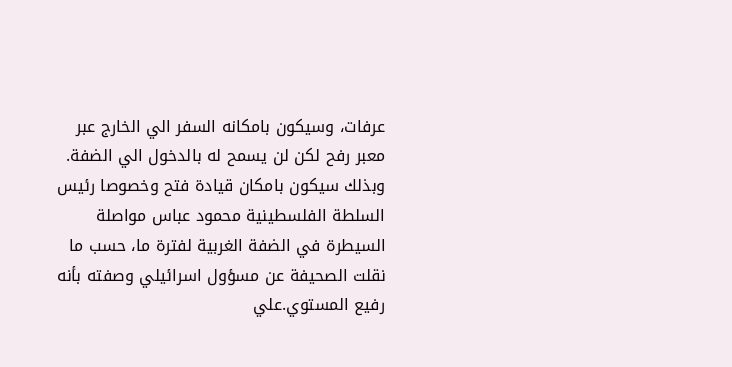عرفات، وسيكون بامكانه السفر الي الخارج عبر معبر رفح لكن لن يسمح له بالدخول الي الضفة. وبذلك سيكون بامكان قيادة فتح وخصوصا رئيس السلطة الفلسطينية محمود عباس مواصلة السيطرة في الضفة الغربية لفترة ما، حسب ما نقلت الصحيفة عن مسؤول اسرائيلي وصفته بأنه رفيع المستوي.علي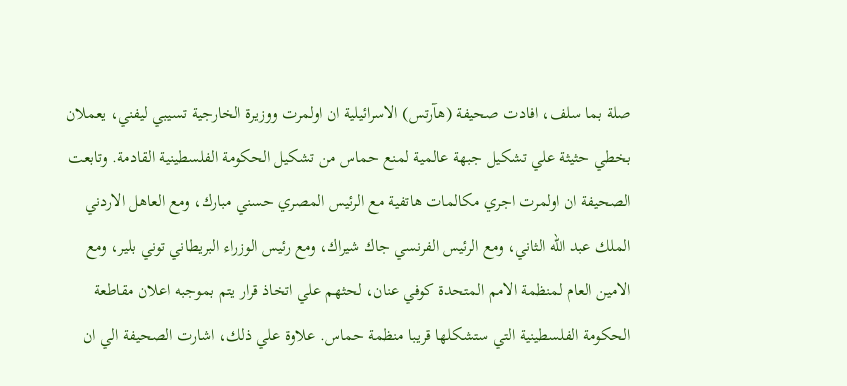صلة بما سلف، افادت صحيفة (هآرتس) الاسرائيلية ان اولمرت ووزيرة الخارجية تسيبي ليفني، يعملان بخطي حثيثة علي تشكيل جبهة عالمية لمنع حماس من تشكيل الحكومة الفلسطينية القادمة. وتابعت الصحيفة ان اولمرت اجري مكالمات هاتفية مع الرئيس المصري حسني مبارك، ومع العاهل الاردني الملك عبد الله الثاني، ومع الرئيس الفرنسي جاك شيراك، ومع رئيس الوزراء البريطاني توني بلير، ومع الامين العام لمنظمة الامم المتحدة كوفي عنان، لحثهم علي اتخاذ قرار يتم بموجبه اعلان مقاطعة الحكومة الفلسطينية التي ستشكلها قريبا منظمة حماس. علاوة علي ذلك، اشارت الصحيفة الي ان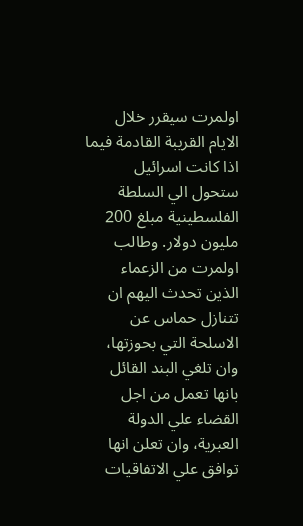اولمرت سيقرر خلال الايام القريبة القادمة فيما اذا كانت اسرائيل ستحول الي السلطة الفلسطينية مبلغ 200 مليون دولار. وطالب اولمرت من الزعماء الذين تحدث اليهم ان تتنازل حماس عن الاسلحة التي بحوزتها، وان تلغي البند القائل بانها تعمل من اجل القضاء علي الدولة العبرية، وان تعلن انها توافق علي الاتفاقيات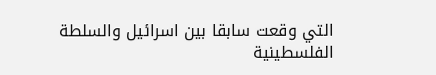التي وقعت سابقا بين اسرائيل والسلطة الفلسطينية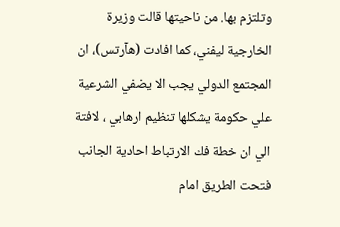وتلتزم بها. من ناحيتها قالت وزيرة الخارجية ليفني، كما افادت (هآرتس)، ان المجتمع الدولي يجب الا يضفي الشرعية علي حكومة يشكلها تنظيم ارهابي ، لافتة الي ان خطة فك الارتباط احادية الجانب فتحت الطريق امام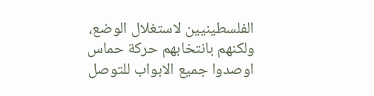الفلسطينيين لاستغلال الوضع، ولكنهم بانتخابهم حركة حماس اوصدوا جميع الابواب للتوصل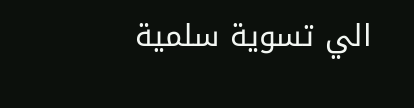الي تسوية سلمية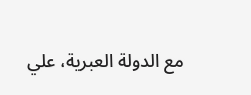مع الدولة العبرية، علي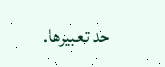حد تعبيرها.